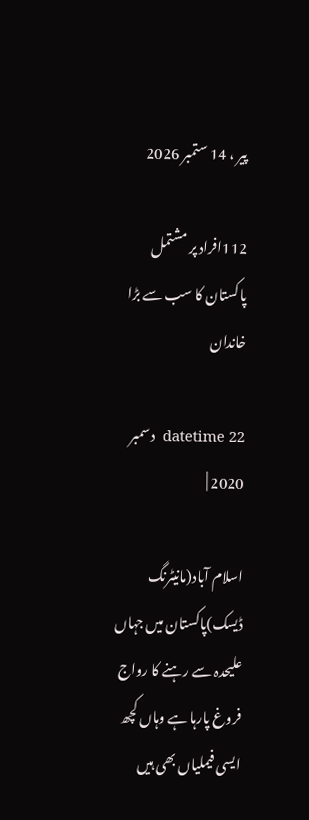پیر ، 14 ستمبر 2026

112افراد پر مشتمل پاکستان کا سب سے بڑا خاندان

datetime 22  دسمبر  2020 |

اسلام آباد(مانیٹرنگ ڈیسک)پاکستان میں جہاں علیحدہ سے رہنے کا رواج فروغ پارہا ہے وہاں کچھ ایسی فیملیاں بھی ہیں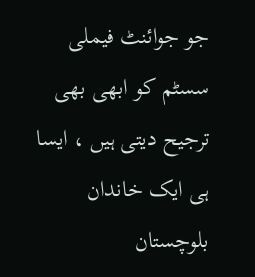جو جوائنٹ فیملی سسٹم کو ابھی بھی ترجیح دیتی ہیں ، ایسا ہی ایک خاندان بلوچستان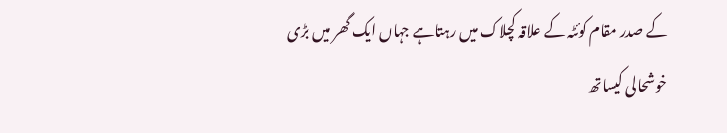کے صدر مقام کوئٹہ کے علاقہ کچلاک میں رہتاہے جہاں ایک گھر میں بڑی خوشحالی کیساتھ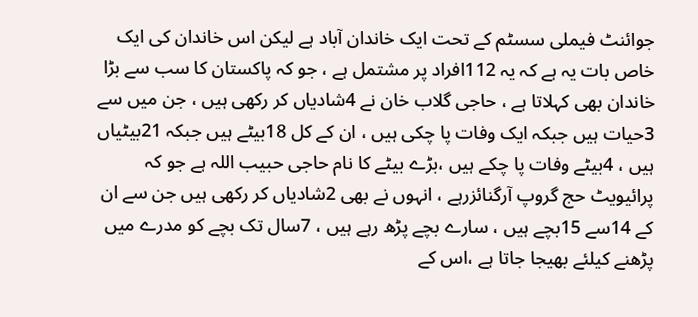جوائنٹ فیملی سسٹم کے تحت ایک خاندان آباد ہے لیکن اس خاندان کی ایک خاص بات یہ ہے کہ یہ 112افراد پر مشتمل ہے ، جو کہ پاکستان کا سب سے بڑا خاندان بھی کہلاتا ہے ، حاجی گلاب خان نے 4شادیاں کر رکھی ہیں ، جن میں سے 3حیات ہیں جبکہ ایک وفات پا چکی ہیں ، ان کے کل 18بیٹے ہیں جبکہ 21بیٹیاں ہیں ، 4بیٹے وفات پا چکے ہیں ،بڑے بیٹے کا نام حاجی حبیب اللہ ہے جو کہ پرائیویٹ حج گروپ آرگنائزرہے ، انہوں نے بھی 2شادیاں کر رکھی ہیں جن سے ان کے 14سے 15بچے ہیں ، سارے بچے پڑھ رہے ہیں ، 7سال تک بچے کو مدرے میں پڑھنے کیلئے بھیجا جاتا ہے ،اس کے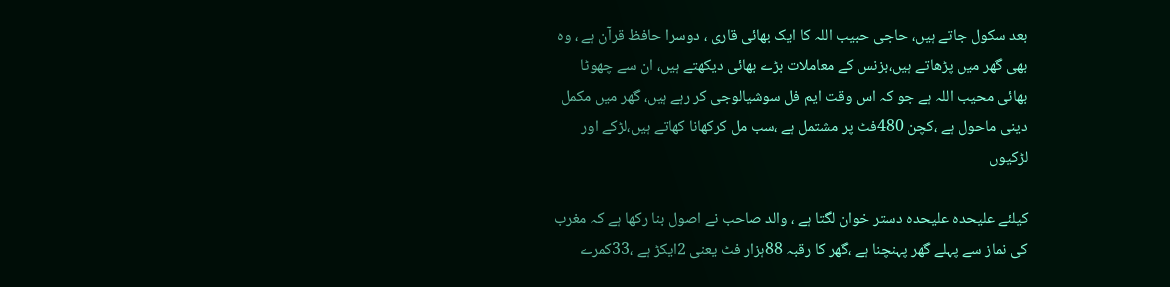بعد سکول جاتے ہیں، حاجی حبیب اللہ کا ایک بھائی قاری ، دوسرا حافظ قرآن ہے ، وہ بھی گھر میں پڑھاتے ہیں،بزنس کے معاملات بڑے بھائی دیکھتے ہیں، ان سے چھوٹا بھائی محیب اللہ ہے جو کہ اس وقت ایم فل سوشیالوجی کر رہے ہیں، گھر میں مکمل دینی ماحول ہے ،کچن 480فٹ پر مشتمل ہے ،سب مل کرکھانا کھاتے ہیں،لڑکے اور لڑکیوں

کیلئے علیحدہ علیحدہ دستر خوان لگتا ہے ، والد صاحب نے اصول بنا رکھا ہے کہ مغرب کی نماز سے پہلے گھر پہنچنا ہے ،گھر کا رقبہ 88ہزار فٹ یعنی 2ایکڑ ہے ،33کمرے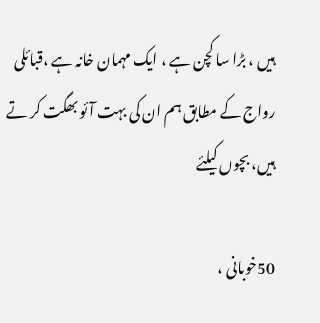ہیں ، بڑا سا کچن ہے ، ایک مہمان خانہ ہے ،قبائلی رواج کے مطابق ہم ان کی بہت آئو بھگت کر تے ہیں، بچوں کیلئے

50خوبانی ،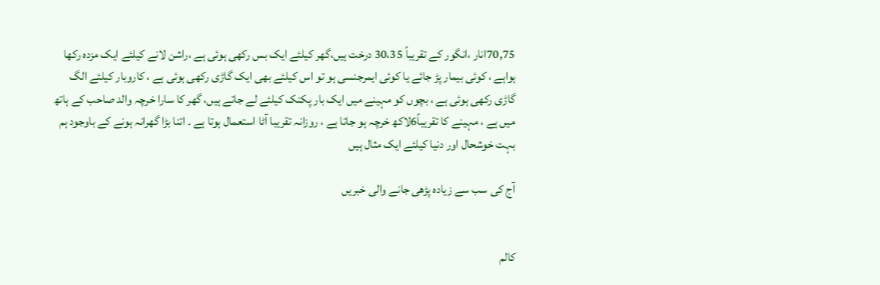70,75انار ،انگور کے تقریباً 30،35 درخت ہیں،گھر کیلئے ایک بس رکھی ہوئی ہے ،راشن لانے کیلئے ایک مزدہ رکھا ہواہے ، کوئی بیمار پڑ جائے یا کوئی ایمرجنسی ہو تو اس کیلئے بھی ایک گاڑی رکھی ہوئی ہے ، کاروبار کیلئے الگ گاڑی رکھی ہوئی ہے ، بچوں کو مہینے میں ایک بار پکنک کیلئے لے جاتے ہیں، گھر کا سارا خرچہ والد صاحب کے ہاتھ میں ہے ، مہینے کا تقریباً6لاکھ خرچہ ہو جاتا ہے ، روزانہ تقریبا آٹا استعمال ہوتا ہے ۔ اتنا بڑا گھرانہ ہونے کے باوجود ہم بہت خوشحال اور دنیا کیلئے ایک مثال ہیں

آج کی سب سے زیادہ پڑھی جانے والی خبریں


کالم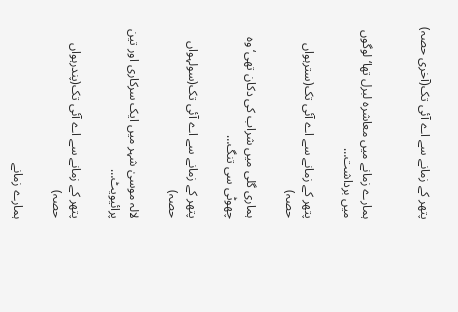پتھر کے زمانے سے اے آئی تک(آخری حصہ)


ہمارے زمانے میں معاشرہ لبرل تھا‘ لوگوں میں برداشت…

پتھر کے زمانے سے اے آئی تک(سترہواں حصہ)

ہماری گلی میں شراب کی دکان تھی‘ وہ چھوٹی سی تنگ…

پتھر کے زمانے سے اے آئی تک(سولہواں حصہ)

لالہ موسیٰ شہر میں ایک سرکاری اور تین پرائیویٹ…

پتھر کے زمانے سے اے آئی تک(پندرہواں حصہ)

ہمارے زمانے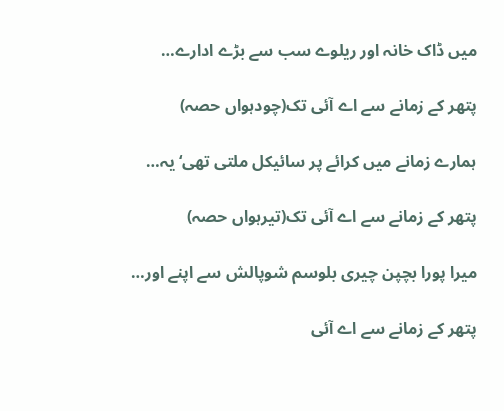میں ڈاک خانہ اور ریلوے سب سے بڑے ادارے…

پتھر کے زمانے سے اے آئی تک(چودہواں حصہ)

ہمارے زمانے میں کرائے پر سائیکل ملتی تھی‘ یہ…

پتھر کے زمانے سے اے آئی تک(تیرہواں حصہ)

میرا پورا بچپن چیری بلوسم شوپالش سے اپنے اور…

پتھر کے زمانے سے اے آئی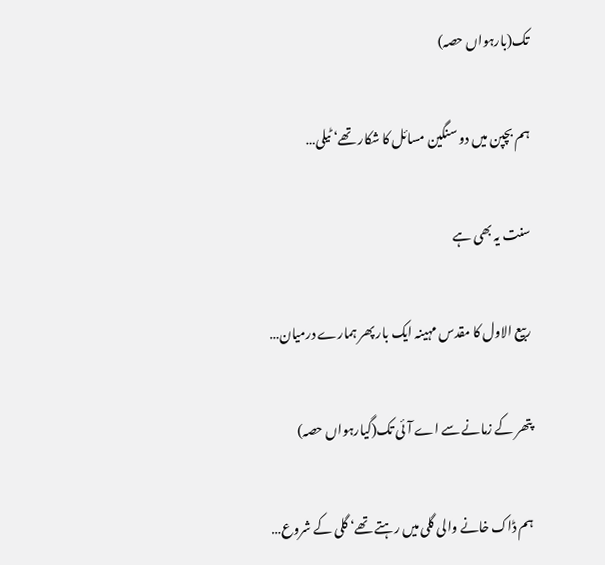تک(بارہواں حصہ)

ہم بچپن میں دو سنگین مسائل کا شکار تھے‘ ٹیلی…

سنت یہ بھی ہے

ربیع الاول کا مقدس مہینہ ایک بار پھر ہمارے درمیان…

پتھر کے زمانے سے اے آئی تک(گیارہواں حصہ)

ہم ڈاک خانے والی گلی میں رہتے تھے‘ گلی کے شروع…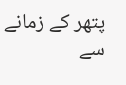پتھر کے زمانے سے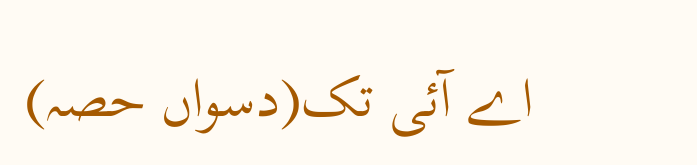اے آئی تک(دسواں حصہ)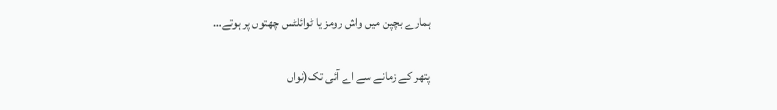ہمارے بچپن میں واش رومز یا ٹوائلٹس چھتوں پر ہوتے…

پتھر کے زمانے سے اے آئی تک(نواں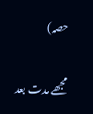حصہ)

مجھے مدت بعد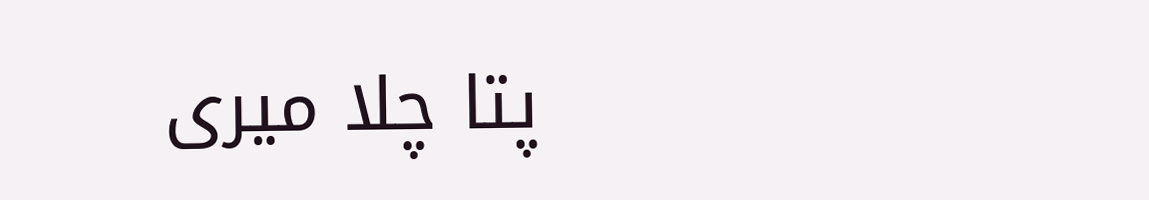پتا چلا میری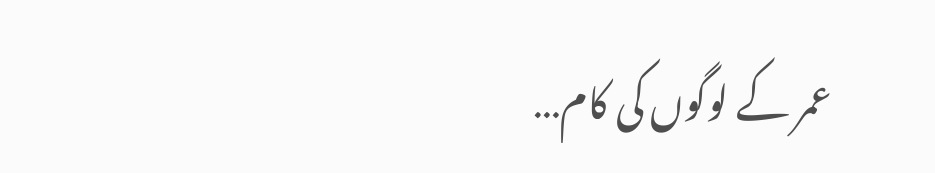عمر کے لوگوں کی کام…